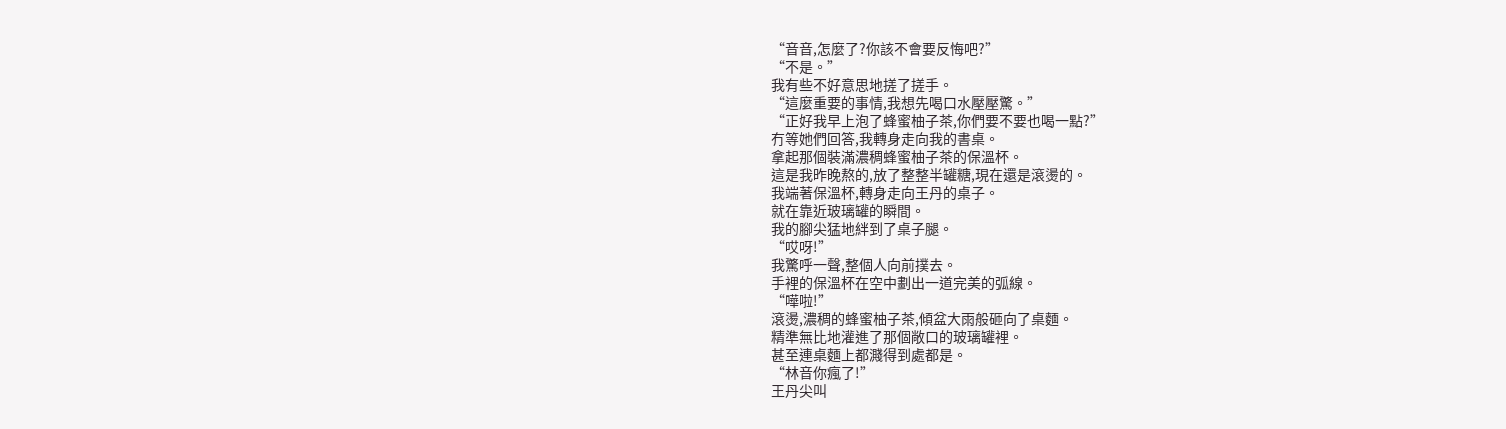“音音,怎麼了?你該不會要反悔吧?”
“不是。”
我有些不好意思地搓了搓手。
“這麼重要的事情,我想先喝口水壓壓驚。”
“正好我早上泡了蜂蜜柚子茶,你們要不要也喝一點?”
冇等她們回答,我轉身走向我的書桌。
拿起那個裝滿濃稠蜂蜜柚子茶的保溫杯。
這是我昨晚熬的,放了整整半罐糖,現在還是滾燙的。
我端著保溫杯,轉身走向王丹的桌子。
就在靠近玻璃罐的瞬間。
我的腳尖猛地絆到了桌子腿。
“哎呀!”
我驚呼一聲,整個人向前撲去。
手裡的保溫杯在空中劃出一道完美的弧線。
“嘩啦!”
滾燙,濃稠的蜂蜜柚子茶,傾盆大雨般砸向了桌麵。
精準無比地灌進了那個敞口的玻璃罐裡。
甚至連桌麵上都濺得到處都是。
“林音你瘋了!”
王丹尖叫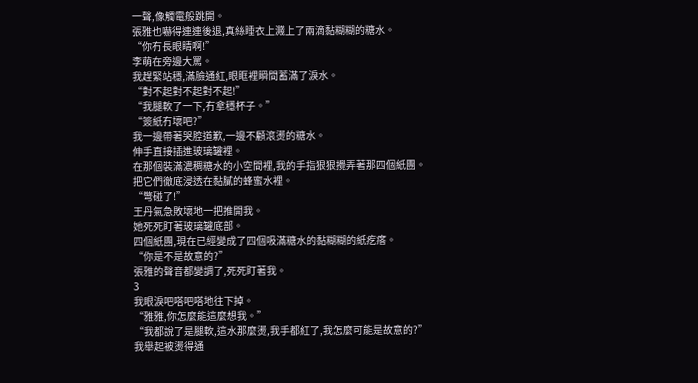一聲,像觸電般跳開。
張雅也嚇得連連後退,真絲睡衣上濺上了兩滴黏糊糊的糖水。
“你冇長眼睛啊!”
李萌在旁邊大罵。
我趕緊站穩,滿臉通紅,眼眶裡瞬間蓄滿了淚水。
“對不起對不起對不起!”
“我腿軟了一下,冇拿穩杯子。”
“簽紙冇壞吧?”
我一邊帶著哭腔道歉,一邊不顧滾燙的糖水。
伸手直接插進玻璃罐裡。
在那個裝滿濃稠糖水的小空間裡,我的手指狠狠攪弄著那四個紙團。
把它們徹底浸透在黏膩的蜂蜜水裡。
“彆碰了!”
王丹氣急敗壞地一把推開我。
她死死盯著玻璃罐底部。
四個紙團,現在已經變成了四個吸滿糖水的黏糊糊的紙疙瘩。
“你是不是故意的?”
張雅的聲音都變調了,死死盯著我。
3
我眼淚吧嗒吧嗒地往下掉。
“雅雅,你怎麼能這麼想我。”
“我都說了是腿軟,這水那麼燙,我手都紅了,我怎麼可能是故意的?”
我舉起被燙得通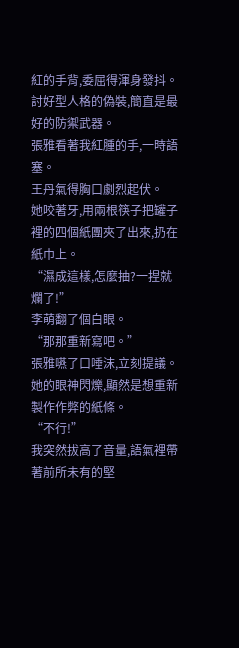紅的手背,委屈得渾身發抖。
討好型人格的偽裝,簡直是最好的防禦武器。
張雅看著我紅腫的手,一時語塞。
王丹氣得胸口劇烈起伏。
她咬著牙,用兩根筷子把罐子裡的四個紙團夾了出來,扔在紙巾上。
“濕成這樣,怎麼抽?一捏就爛了!”
李萌翻了個白眼。
“那那重新寫吧。”
張雅嚥了口唾沫,立刻提議。
她的眼神閃爍,顯然是想重新製作作弊的紙條。
“不行!”
我突然拔高了音量,語氣裡帶著前所未有的堅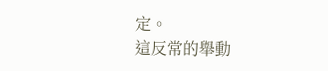定。
這反常的舉動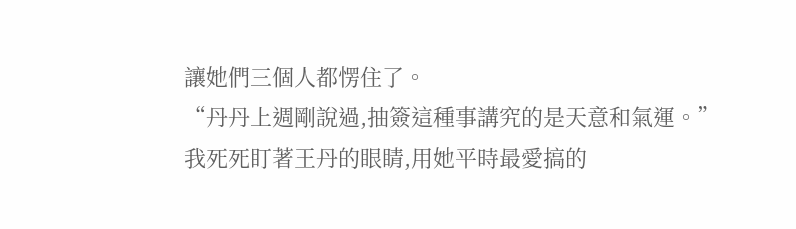讓她們三個人都愣住了。
“丹丹上週剛說過,抽簽這種事講究的是天意和氣運。”
我死死盯著王丹的眼睛,用她平時最愛搞的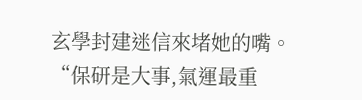玄學封建迷信來堵她的嘴。
“保研是大事,氣運最重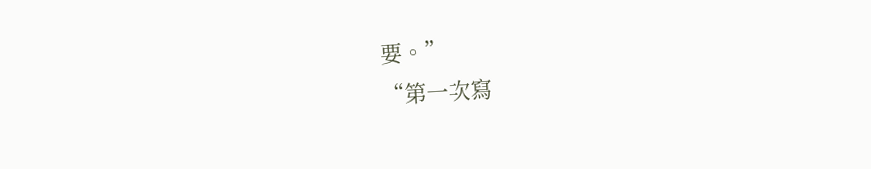要。”
“第一次寫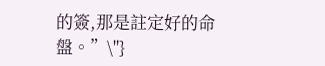的簽,那是註定好的命盤。”\"}